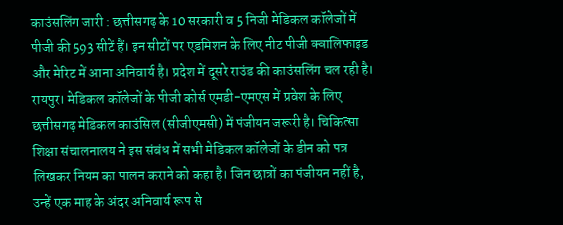काउंसलिंग जारी : छत्तीसगढ़ के 10 सरकारी व 5 निजी मेडिकल कॉलेजों में पीजी की 593 सीटें हैं। इन सीटों पर एडमिशन के लिए नीट पीजी क्वालिफाइड और मेरिट में आना अनिवार्य है। प्रदेश में दूसरे राउंड की काउंसलिंग चल रही है।
रायपुर। मेडिकल कॉलेजों के पीजी कोर्स एमडी-एमएस में प्रवेश के लिए छत्तीसगढ़ मेडिकल काउंसिल (सीजीएमसी) में पंजीयन जरूरी है। चिकित्सा शिक्षा संचालनालय ने इस संबंध में सभी मेडिकल कॉलेजों के डीन को पत्र लिखकर नियम का पालन कराने को कहा है। जिन छात्रों का पंजीयन नहीं है, उन्हें एक माह के अंदर अनिवार्य रूप से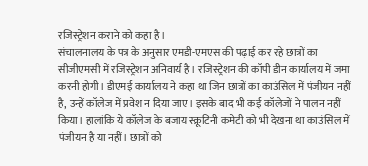रजिस्ट्रेशन कराने को कहा है।
संचालनालय के पत्र के अनुसार एमडी-एमएस की पढ़ाई कर रहे छात्रों का सीजीएमसी में रजिस्ट्रेशन अनिवार्य है। रजिस्ट्रेशन की कॉपी डीन कार्यालय में जमा करनी होगी। डीएमई कार्यालय ने कहा था जिन छात्रों का काउंसिल में पंजीयन नहीं है, उन्हें कॉलेज में प्रवेश न दिया जाए। इसके बाद भी कई कॉलेजों ने पालन नहीं किया। हालांकि ये कॉलेज के बजाय स्क्रूटिनी कमेटी को भी देखना था काउंसिल में पंजीयन है या नहीं। छात्रों को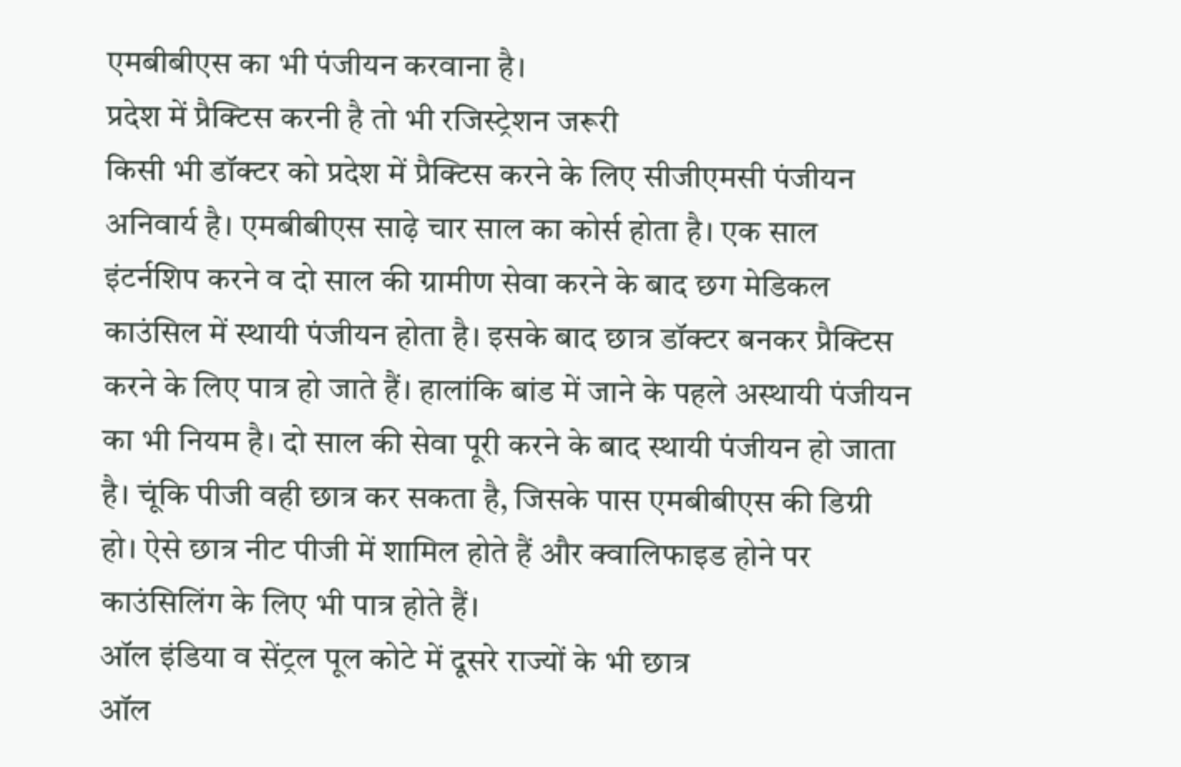एमबीबीएस का भी पंजीयन करवाना है।
प्रदेश में प्रैक्टिस करनी है तो भी रजिस्ट्रेशन जरूरी
किसी भी डॉक्टर को प्रदेश में प्रैक्टिस करने के लिए सीजीएमसी पंजीयन अनिवार्य है। एमबीबीएस साढ़े चार साल का कोर्स होता है। एक साल इंटर्नशिप करने व दो साल की ग्रामीण सेवा करने के बाद छग मेडिकल काउंसिल में स्थायी पंजीयन होता है। इसके बाद छात्र डॉक्टर बनकर प्रैक्टिस करने के लिए पात्र हो जाते हैं। हालांकि बांड में जाने के पहले अस्थायी पंजीयन का भी नियम है। दो साल की सेवा पूरी करने के बाद स्थायी पंजीयन हो जाता है। चूंकि पीजी वही छात्र कर सकता है, जिसके पास एमबीबीएस की डिग्री हो। ऐसे छात्र नीट पीजी में शामिल होते हैं और क्वालिफाइड होने पर काउंसिलिंग के लिए भी पात्र होते हैं।
ऑल इंडिया व सेंट्रल पूल कोटे में दूसरे राज्यों के भी छात्र
ऑल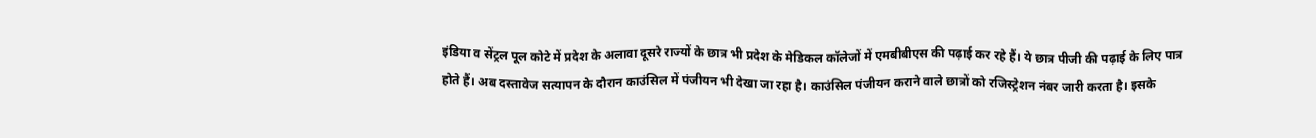इंडिया व सेंट्रल पूल कोटे में प्रदेश के अलावा दूसरे राज्यों के छात्र भी प्रदेश के मेडिकल कॉलेजों में एमबीबीएस की पढ़ाई कर रहे हैं। ये छात्र पीजी की पढ़ाई के लिए पात्र होते हैं। अब दस्तावेज सत्यापन के दौरान काउंसिल में पंजीयन भी देखा जा रहा है। काउंसिल पंजीयन कराने वाले छात्रों को रजिस्ट्रेशन नंबर जारी करता है। इसके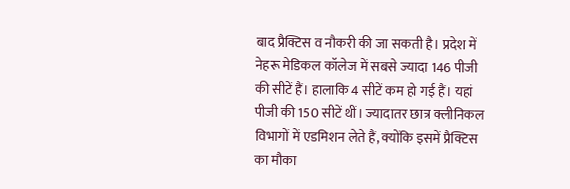बाद प्रैक्टिस व नौकरी की जा सकती है। प्रदेश में नेहरू मेडिकल कॉलेज में सबसे ज्यादा 146 पीजी की सीटें हैं। हालाकि 4 सीटें कम हो गई हैं। यहां पीजी की 150 सीटें थीं। ज्यादातर छात्र क्लीनिकल विभागों में एडमिशन लेते हैं, क्योंकि इसमें प्रैक्टिस का मौका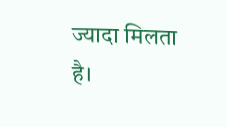ज्यादा मिलता है।